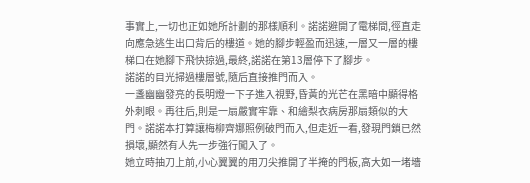事實上,一切也正如她所計劃的那樣順利。諾諾避開了電梯間,徑直走向應急逃生出口背后的樓道。她的腳步輕盈而迅速,一層又一層的樓梯口在她腳下飛快掠過,最終,諾諾在第13層停下了腳步。
諾諾的目光掃過樓層號,隨后直接推門而入。
一盞幽幽發亮的長明燈一下子進入視野,昏黃的光芒在黑暗中顯得格外刺眼。再往后,則是一扇嚴實牢靠、和繪梨衣病房那扇類似的大門。諾諾本打算讓梅柳齊娜照例破門而入,但走近一看,發現門鎖已然損壞,顯然有人先一步強行闖入了。
她立時抽刀上前,小心翼翼的用刀尖推開了半掩的門板,高大如一堵墻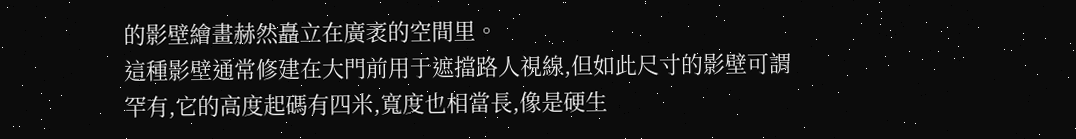的影壁繪畫赫然矗立在廣袤的空間里。
這種影壁通常修建在大門前用于遮擋路人視線,但如此尺寸的影壁可謂罕有,它的高度起碼有四米,寬度也相當長,像是硬生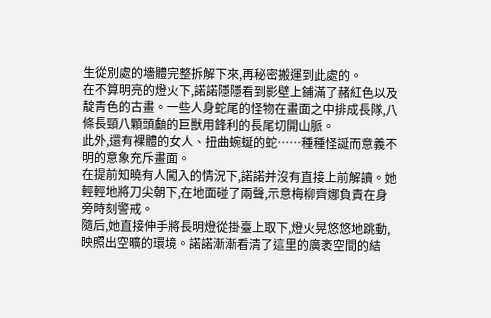生從別處的墻體完整拆解下來,再秘密搬運到此處的。
在不算明亮的燈火下,諾諾隱隱看到影壁上鋪滿了赭紅色以及靛青色的古畫。一些人身蛇尾的怪物在畫面之中排成長隊,八條長頸八顆頭顱的巨獸用鋒利的長尾切開山脈。
此外,還有裸體的女人、扭曲蜿蜒的蛇……種種怪誕而意義不明的意象充斥畫面。
在提前知曉有人闖入的情況下,諾諾并沒有直接上前解讀。她輕輕地將刀尖朝下,在地面碰了兩聲,示意梅柳齊娜負責在身旁時刻警戒。
隨后,她直接伸手將長明燈從掛臺上取下,燈火晃悠悠地跳動,映照出空曠的環境。諾諾漸漸看清了這里的廣袤空間的結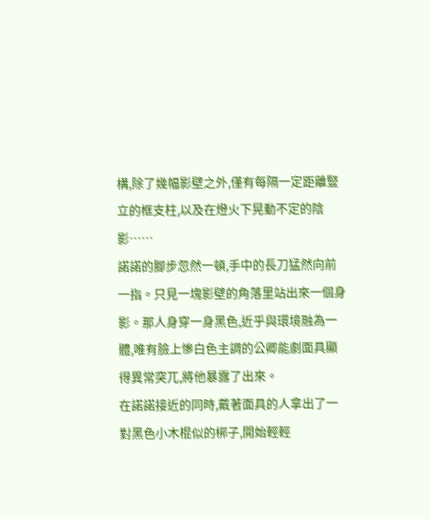構,除了幾幅影壁之外,僅有每隔一定距離豎立的框支柱,以及在燈火下晃動不定的陰影……
諾諾的腳步忽然一頓,手中的長刀猛然向前一指。只見一塊影壁的角落里站出來一個身影。那人身穿一身黑色,近乎與環境融為一體,唯有臉上慘白色主調的公卿能劇面具顯得異常突兀,將他暴露了出來。
在諾諾接近的同時,戴著面具的人拿出了一對黑色小木棍似的梆子,開始輕輕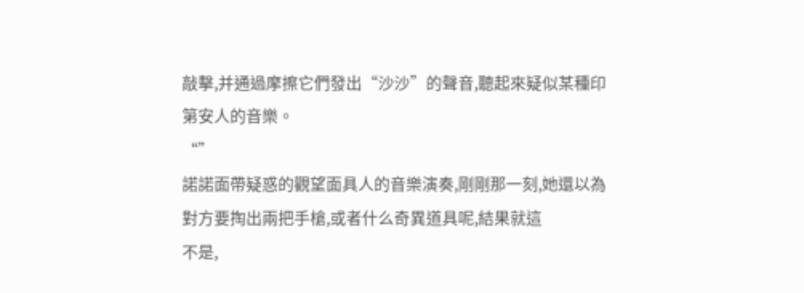敲擊,并通過摩擦它們發出“沙沙”的聲音,聽起來疑似某種印第安人的音樂。
“”
諾諾面帶疑惑的觀望面具人的音樂演奏,剛剛那一刻,她還以為對方要掏出兩把手槍,或者什么奇異道具呢,結果就這
不是,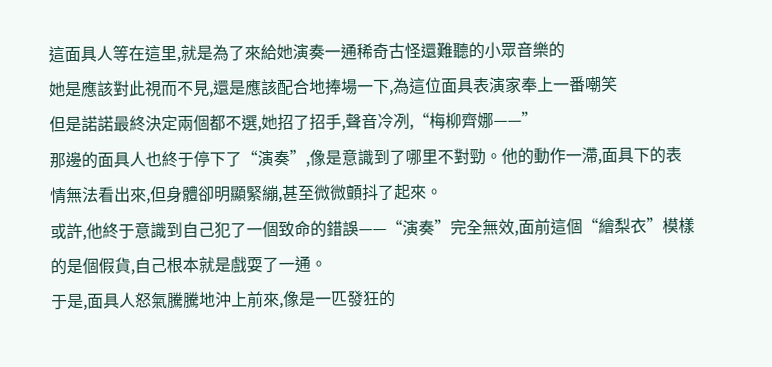這面具人等在這里,就是為了來給她演奏一通稀奇古怪還難聽的小眾音樂的
她是應該對此視而不見,還是應該配合地捧場一下,為這位面具表演家奉上一番嘲笑
但是諾諾最終決定兩個都不選,她招了招手,聲音冷冽,“梅柳齊娜——”
那邊的面具人也終于停下了“演奏”,像是意識到了哪里不對勁。他的動作一滯,面具下的表情無法看出來,但身體卻明顯緊繃,甚至微微顫抖了起來。
或許,他終于意識到自己犯了一個致命的錯誤——“演奏”完全無效,面前這個“繪梨衣”模樣的是個假貨,自己根本就是戲耍了一通。
于是,面具人怒氣騰騰地沖上前來,像是一匹發狂的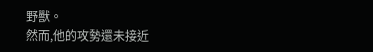野獸。
然而,他的攻勢還未接近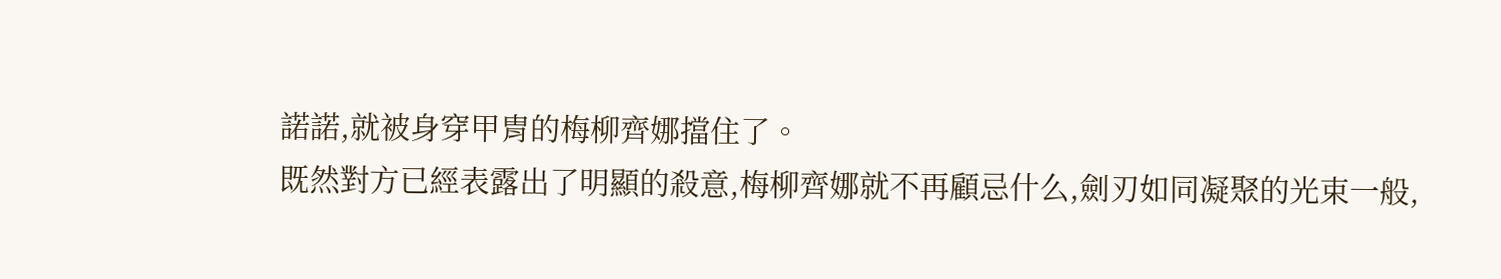諾諾,就被身穿甲胄的梅柳齊娜擋住了。
既然對方已經表露出了明顯的殺意,梅柳齊娜就不再顧忌什么,劍刃如同凝聚的光束一般,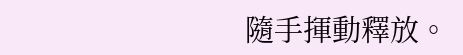隨手揮動釋放。